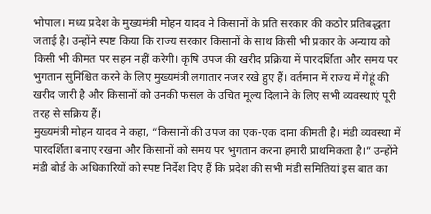भोपाल। मध्य प्रदेश के मुख्यमंत्री मोहन यादव ने किसानों के प्रति सरकार की कठोर प्रतिबद्धता जताई है। उन्होंने स्पष्ट किया कि राज्य सरकार किसानों के साथ किसी भी प्रकार के अन्याय को किसी भी कीमत पर सहन नहीं करेगी। कृषि उपज की खरीद प्रक्रिया में पारदर्शिता और समय पर भुगतान सुनिश्चित करने के लिए मुख्यमंत्री लगातार नजर रखे हुए हैं। वर्तमान में राज्य में गेहूं की खरीद जारी है और किसानों को उनकी फसल के उचित मूल्य दिलाने के लिए सभी व्यवस्थाएं पूरी तरह से सक्रिय हैं।
मुख्यमंत्री मोहन यादव ने कहा, “किसानों की उपज का एक-एक दाना कीमती है। मंडी व्यवस्था में पारदर्शिता बनाए रखना और किसानों को समय पर भुगतान करना हमारी प्राथमिकता है।” उन्होंने मंडी बोर्ड के अधिकारियों को स्पष्ट निर्देश दिए हैं कि प्रदेश की सभी मंडी समितियां इस बात का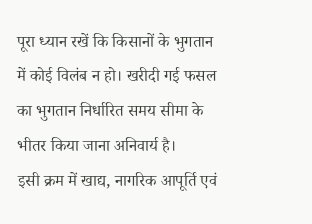पूरा ध्यान रखें कि किसानों के भुगतान में कोई विलंब न हो। खरीदी गई फसल का भुगतान निर्धारित समय सीमा के भीतर किया जाना अनिवार्य है।
इसी क्रम में खाद्य, नागरिक आपूर्ति एवं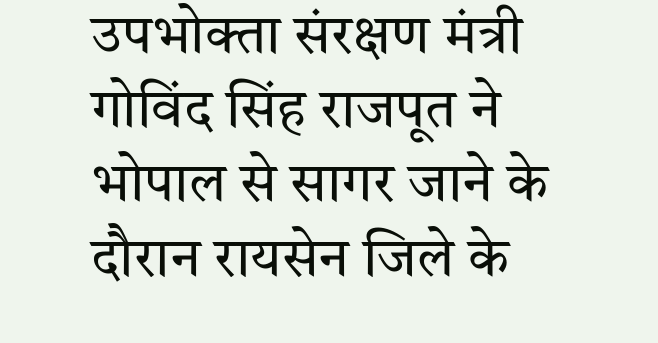उपभोक्ता संरक्षण मंत्री गोविंद सिंह राजपूत ने भोपाल से सागर जाने के दौरान रायसेन जिले के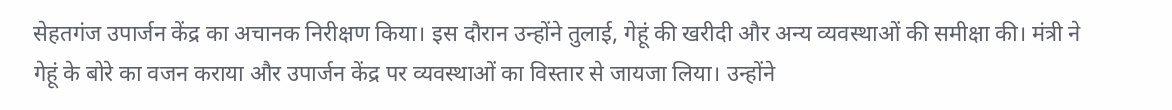सेहतगंज उपार्जन केंद्र का अचानक निरीक्षण किया। इस दौरान उन्होंने तुलाई, गेहूं की खरीदी और अन्य व्यवस्थाओं की समीक्षा की। मंत्री ने गेहूं के बोरे का वजन कराया और उपार्जन केंद्र पर व्यवस्थाओं का विस्तार से जायजा लिया। उन्होंने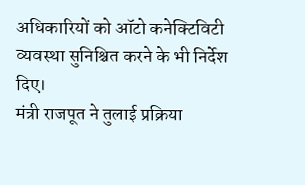अधिकारियों को ऑटो कनेक्टिविटी व्यवस्था सुनिश्चित करने के भी निर्देश दिए।
मंत्री राजपूत ने तुलाई प्रक्रिया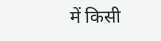में किसी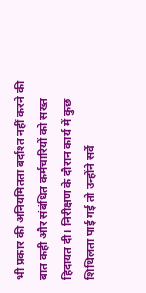भी प्रकार की अनियमितता बर्दाश्त नहीं करने की बात कही और संबंधित कर्मचारियों को सख्त हिदायत दी। निरीक्षण के दौरान कार्य में कुछ शिथिलता पाई गई तो उन्होंने सर्वे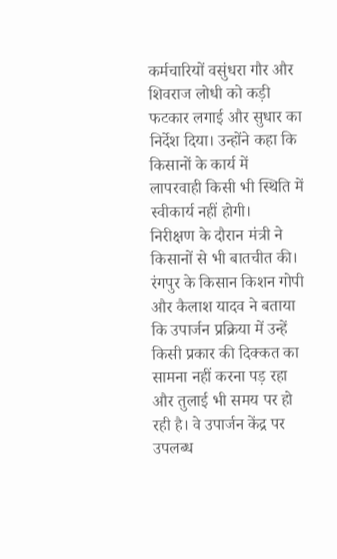कर्मचारियों वसुंधरा गौर और शिवराज लोधी को कड़ी फटकार लगाई और सुधार का निर्देश दिया। उन्होंने कहा कि किसानों के कार्य में लापरवाही किसी भी स्थिति में स्वीकार्य नहीं होगी।
निरीक्षण के दौरान मंत्री ने किसानों से भी बातचीत की। रंगपुर के किसान किशन गोपी और कैलाश यादव ने बताया कि उपार्जन प्रक्रिया में उन्हें किसी प्रकार की दिक्कत का सामना नहीं करना पड़ रहा और तुलाई भी समय पर हो रही है। वे उपार्जन केंद्र पर उपलब्ध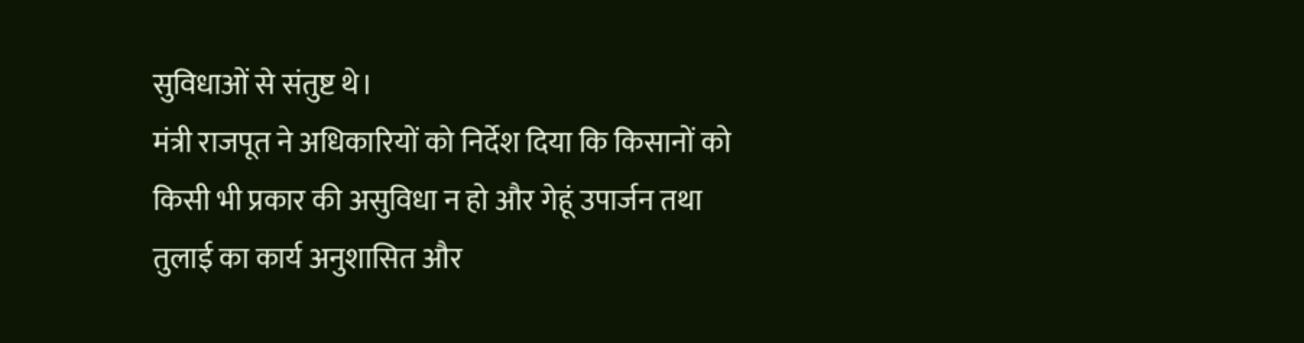सुविधाओं से संतुष्ट थे।
मंत्री राजपूत ने अधिकारियों को निर्देश दिया कि किसानों को किसी भी प्रकार की असुविधा न हो और गेहूं उपार्जन तथा तुलाई का कार्य अनुशासित और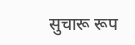सुचारू रूप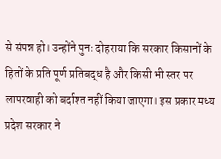से संपन्न हो। उन्होंने पुनः दोहराया कि सरकार किसानों के हितों के प्रति पूर्ण प्रतिबद्ध है और किसी भी स्तर पर लापरवाही को बर्दाश्त नहीं किया जाएगा। इस प्रकार मध्य प्रदेश सरकार ने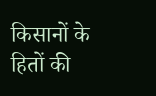किसानों के हितों की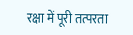रक्षा में पूरी तत्परता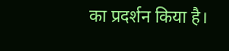का प्रदर्शन किया है।